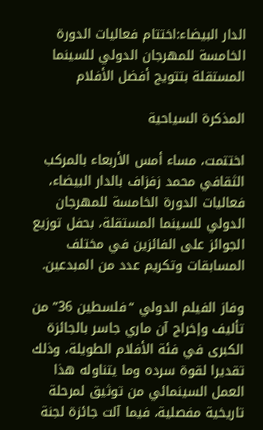الدار البيضاء:اختتام فعاليات الدورة الخامسة للمهرجان الدولي للسينما المستقلة بتتويج أفضل الأفلام

المذكرة السياحية

اختتمت، مساء أمس الأربعاء بالمركب الثقافي محمد زفزاف بالدار البيضاء، فعاليات الدورة الخامسة للمهرجان الدولي للسينما المستقلة، بحفل توزيع الجوائز على الفائزين في مختلف المسابقات وتكريم عدد من المبدعين.

وفاز الفيلم الدولي “فلسطين 36” من تأليف وإخراج آن ماري جاسر بالجائزة الكبرى في فئة الأفلام الطويلة، وذلك تقديرا لقوة سرده وما يتناوله هذا العمل السينمائي من توثيق لمرحلة تاريخية مفصلية، فيما آلت جائزة لجنة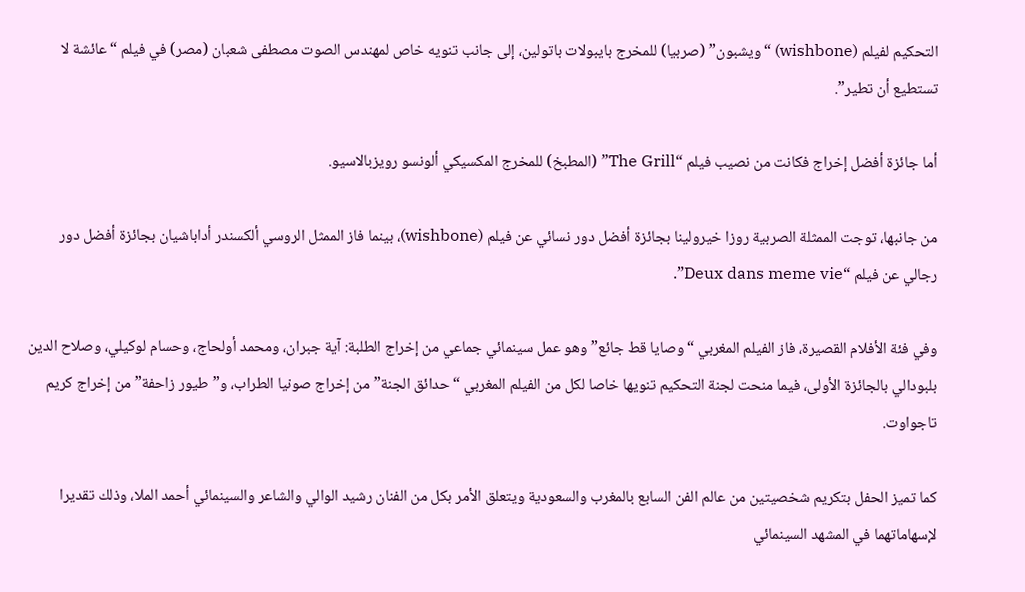التحكيم لفيلم (wishbone) “ويشبون” (صربيا) للمخرج بايبولات باتولين، إلى جانب تنويه خاص لمهندس الصوت مصطفى شعبان (مصر) في فيلم “عائشة لا تستطيع أن تطير”.

أما جائزة أفضل إخراج فكانت من نصيب فيلم “The Grill” (المطبخ) للمخرج المكسيكي ألونسو رويزبالاسيو.

من جانبها، توجت الممثلة الصربية روزا خيرولينا بجائزة أفضل دور نسائي عن فيلم (wishbone)، بينما فاز الممثل الروسي ألكسندر أداباشيان بجائزة أفضل دور رجالي عن فيلم “Deux dans meme vie”.

وفي فئة الأفلام القصيرة، فاز الفيلم المغربي “وصايا قط جائع” وهو عمل سينمائي جماعي من إخراج الطلبة: آية جبران، ومحمد أولحاج، وحسام لوكيلي، وصلاح الدين بلبودالي بالجائزة الأولى، فيما منحت لجنة التحكيم تنويها خاصا لكل من الفيلم المغربي “حدائق الجنة” من إخراج صونيا الطراب، و”طيور زاحفة” من إخراج كريم تاجواوت.

كما تميز الحفل بتكريم شخصيتين من عالم الفن السابع بالمغرب والسعودية ويتعلق الأمر بكل من الفنان رشيد الوالي والشاعر والسينمائي أحمد الملا، وذلك تقديرا لإسهاماتهما في المشهد السينمائي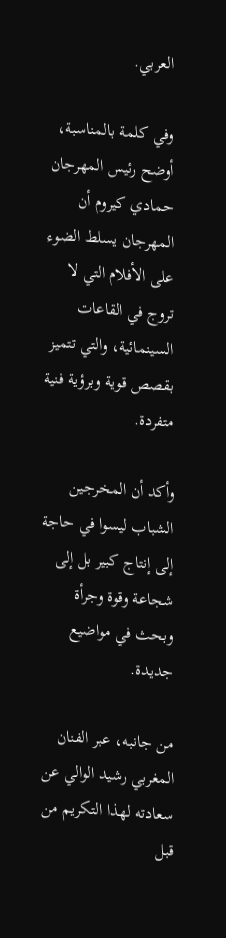العربي.

وفي كلمة بالمناسبة، أوضح رئيس المهرجان حمادي كيروم أن المهرجان يسلط الضوء على الأفلام التي لا تروج في القاعات السينمائية، والتي تتميز بقصص قوية وبرؤية فنية متفردة.

وأكد أن المخرجين الشباب ليسوا في حاجة إلى إنتاج كبير بل إلى شجاعة وقوة وجرأة وبحث في مواضيع جديدة.

من جانبه، عبر الفنان المغربي رشيد الوالي عن سعادته لهذا التكريم من قبل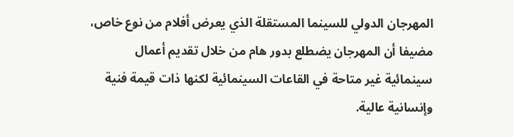المهرجان الدولي للسينما المستقلة الذي يعرض أفلام من نوع خاص، مضيفا أن المهرجان يضطلع بدور هام من خلال تقديم أعمال سينمائية غير متاحة في القاعات السينمائية لكنها ذات قيمة فنية وإنسانية عالية.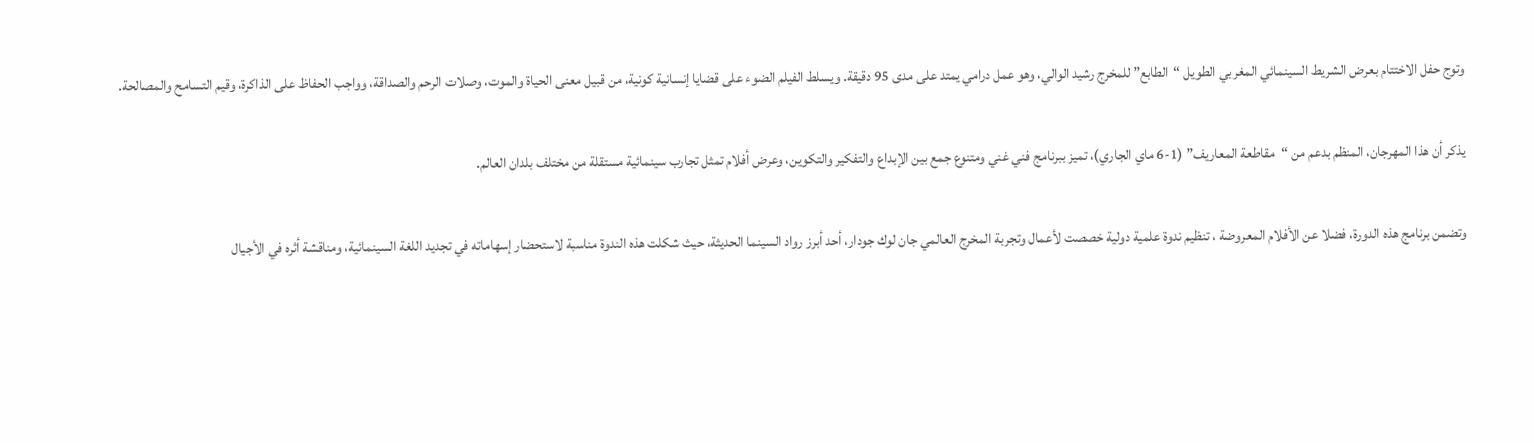وتوج حفل الاختتام بعرض الشريط السينمائي المغربي الطويل “الطابع” للمخرج رشيد الوالي، وهو عمل درامي يمتد على مدى 95 دقيقة. ويسلط الفيلم الضوء على قضايا إنسانية كونية، من قبيل معنى الحياة والموت، وصلات الرحم والصداقة، وواجب الحفاظ على الذاكرة، وقيم التسامح والمصالحة.

يذكر أن هذا المهرجان، المنظم بدعم من “مقاطعة المعاريف” (1-6 ماي الجاري)، تميز ببرنامج فني غني ومتنوع جمع بين الإبداع والتفكير والتكوين، وعرض أفلام تمثل تجارب سينمائية مستقلة من مختلف بلدان العالم.

وتضمن برنامج هذه الدورة، فضلا عن الأفلام المعروضة ، تنظيم ندوة علمية دولية خصصت لأعمال وتجربة المخرج العالمي جان لوك جودار، أحد أبرز رواد السينما الحديثة، حيث شكلت هذه الندوة مناسبة لاستحضار إسهاماته في تجديد اللغة السينمائية، ومناقشة أثره في الأجيال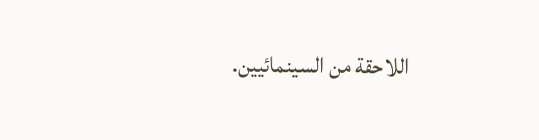اللاحقة من السينمائيين.